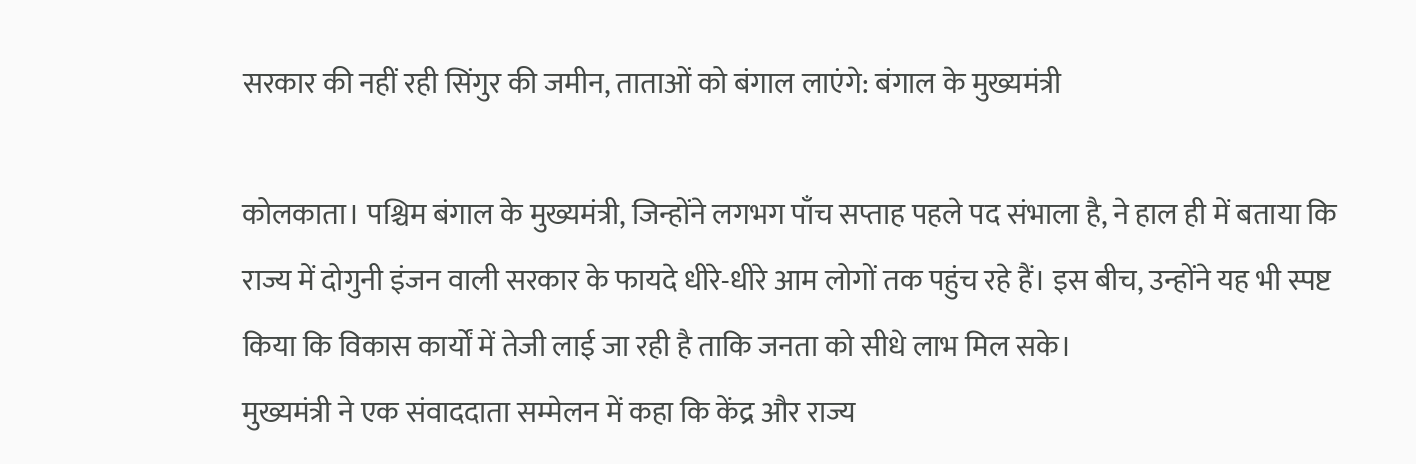सरकार की नहीं रही सिंगुर की जमीन, ताताओं को बंगाल लाएंगे: बंगाल के मुख्यमंत्री

कोलकाता। पश्चिम बंगाल के मुख्यमंत्री, जिन्होंने लगभग पाँच सप्ताह पहले पद संभाला है, ने हाल ही में बताया कि राज्य में दोगुनी इंजन वाली सरकार के फायदे धीरे-धीरे आम लोगों तक पहुंच रहे हैं। इस बीच, उन्होंने यह भी स्पष्ट किया कि विकास कार्यों में तेजी लाई जा रही है ताकि जनता को सीधे लाभ मिल सके।
मुख्यमंत्री ने एक संवाददाता सम्मेलन में कहा कि केंद्र और राज्य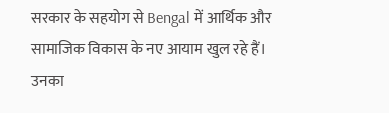सरकार के सहयोग से Bengal में आर्थिक और सामाजिक विकास के नए आयाम खुल रहे हैं। उनका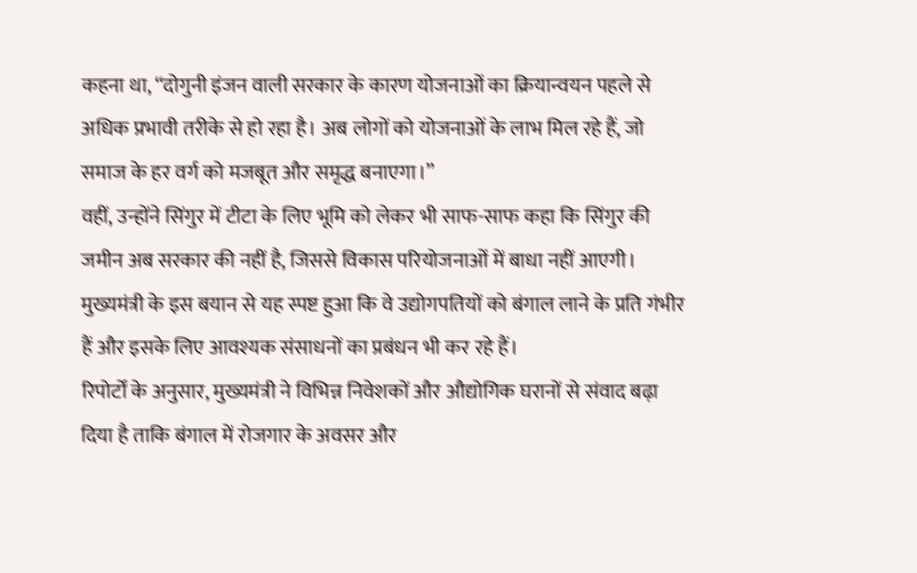कहना था, “दोगुनी इंजन वाली सरकार के कारण योजनाओं का क्रियान्वयन पहले से अधिक प्रभावी तरीके से हो रहा है। अब लोगों को योजनाओं के लाभ मिल रहे हैं, जो समाज के हर वर्ग को मजबूत और समृद्ध बनाएगा।”
वहीं, उन्होंने सिंगुर में टीटा के लिए भूमि को लेकर भी साफ-साफ कहा कि सिंगुर की जमीन अब सरकार की नहीं है, जिससे विकास परियोजनाओं में बाधा नहीं आएगी। मुख्यमंत्री के इस बयान से यह स्पष्ट हुआ कि वे उद्योगपतियों को बंगाल लाने के प्रति गंभीर हैं और इसके लिए आवश्यक संसाधनों का प्रबंधन भी कर रहे हैं।
रिपोर्टों के अनुसार, मुख्यमंत्री ने विभिन्न निवेशकों और औद्योगिक घरानों से संवाद बढ़ा दिया है ताकि बंगाल में रोजगार के अवसर और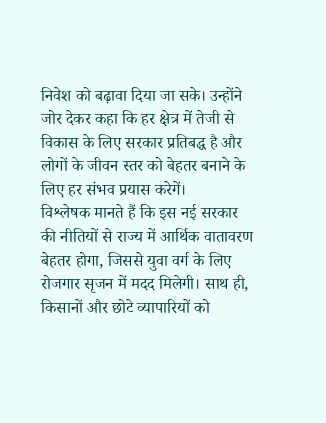निवेश को बढ़ावा दिया जा सके। उन्होंने जोर देकर कहा कि हर क्षेत्र में तेजी से विकास के लिए सरकार प्रतिबद्ध है और लोगों के जीवन स्तर को बेहतर बनाने के लिए हर संभव प्रयास करेगें।
विश्लेषक मानते हैं कि इस नई सरकार की नीतियों से राज्य में आर्थिक वातावरण बेहतर होगा, जिससे युवा वर्ग के लिए रोजगार सृजन में मदद मिलेगी। साथ ही, किसानों और छोटे व्यापारियों को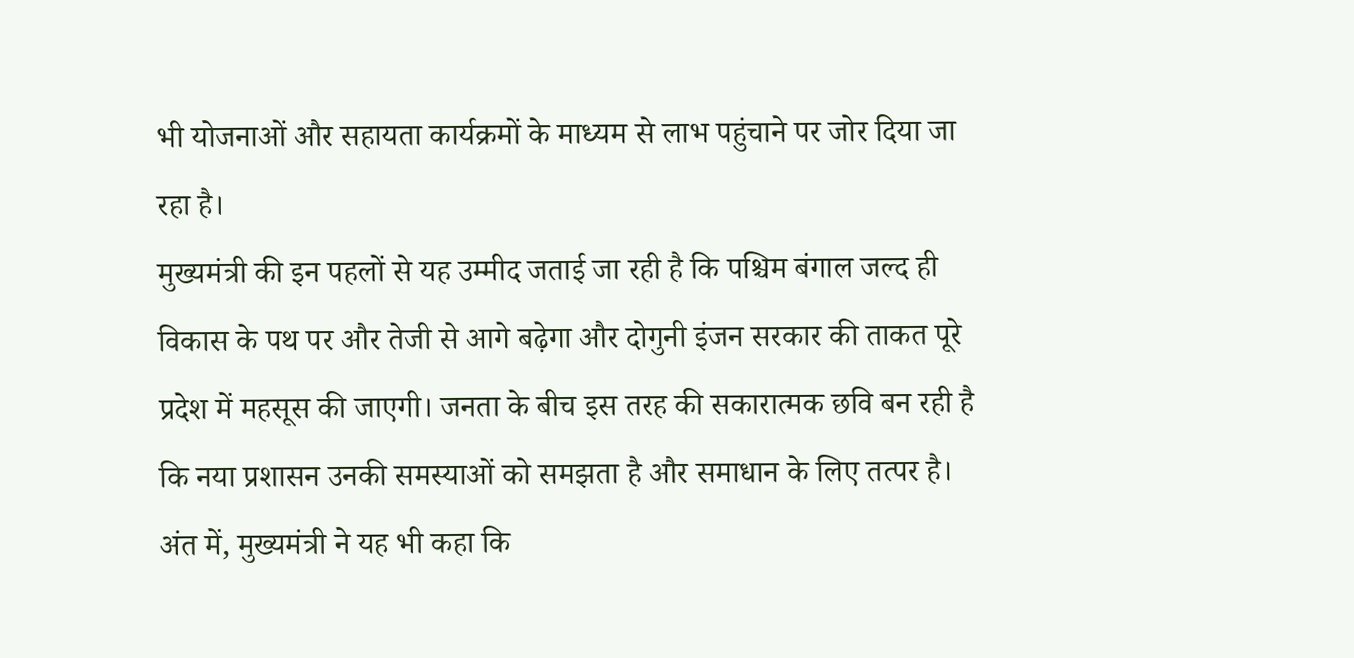भी योजनाओं और सहायता कार्यक्रमों के माध्यम से लाभ पहुंचाने पर जोर दिया जा रहा है।
मुख्यमंत्री की इन पहलों से यह उम्मीद जताई जा रही है कि पश्चिम बंगाल जल्द ही विकास के पथ पर और तेजी से आगे बढ़ेगा और दोगुनी इंजन सरकार की ताकत पूरे प्रदेश में महसूस की जाएगी। जनता के बीच इस तरह की सकारात्मक छवि बन रही है कि नया प्रशासन उनकी समस्याओं को समझता है और समाधान के लिए तत्पर है।
अंत में, मुख्यमंत्री ने यह भी कहा कि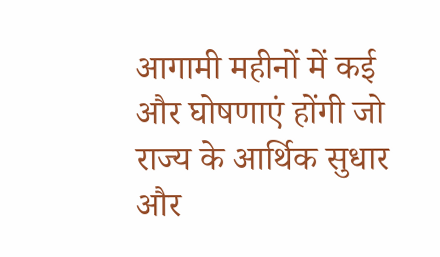आगामी महीनों में कई और घोषणाएं होंगी जो राज्य के आर्थिक सुधार और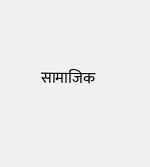सामाजिक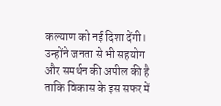कल्याण को नई दिशा देंगी। उन्होंने जनता से भी सहयोग और समर्थन की अपील की है ताकि विकास के इस सफर में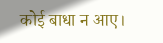कोई बाधा न आए।